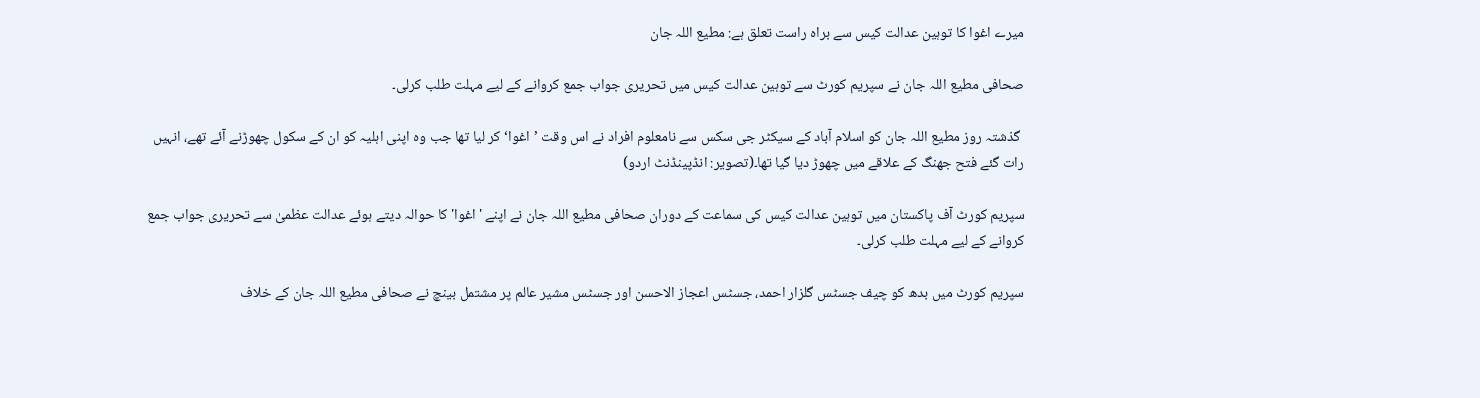میرے اغوا کا توہین عدالت کیس سے براہ راست تعلق ہے: مطیع اللہ جان

صحافی مطیع اللہ جان نے سپریم کورٹ سے توہین عدالت کیس میں تحریری جواب جمع کروانے کے لیے مہلت طلب کرلی۔

 گذشتہ روز مطیع اللہ جان کو اسلام آباد کے سیکٹر جی سکس سے نامعلوم افراد نے اس وقت ’اغوا‘ کر لیا تھا جب وہ اپنی اہلیہ کو ان کے سکول چھوڑنے آئے تھے، انہیں رات گئے فتح جھنگ کے علاقے میں چھوڑ دیا گیا تھا۔(تصویر: انڈپینڈنٹ اردو)

سپریم کورٹ آف پاکستان میں توہین عدالت کیس کی سماعت کے دوران صحافی مطیع اللہ جان نے اپنے 'اغوا' کا حوالہ دیتے ہوئے عدالت عظمیٰ سے تحریری جواب جمع کروانے کے لیے مہلت طلب کرلی۔

سپریم کورٹ میں بدھ کو چیف جسٹس گلزار احمد، جسٹس اعجاز الاحسن اور جسٹس مشیر عالم پر مشتمل بینچ نے صحافی مطیع اللہ جان کے خلاف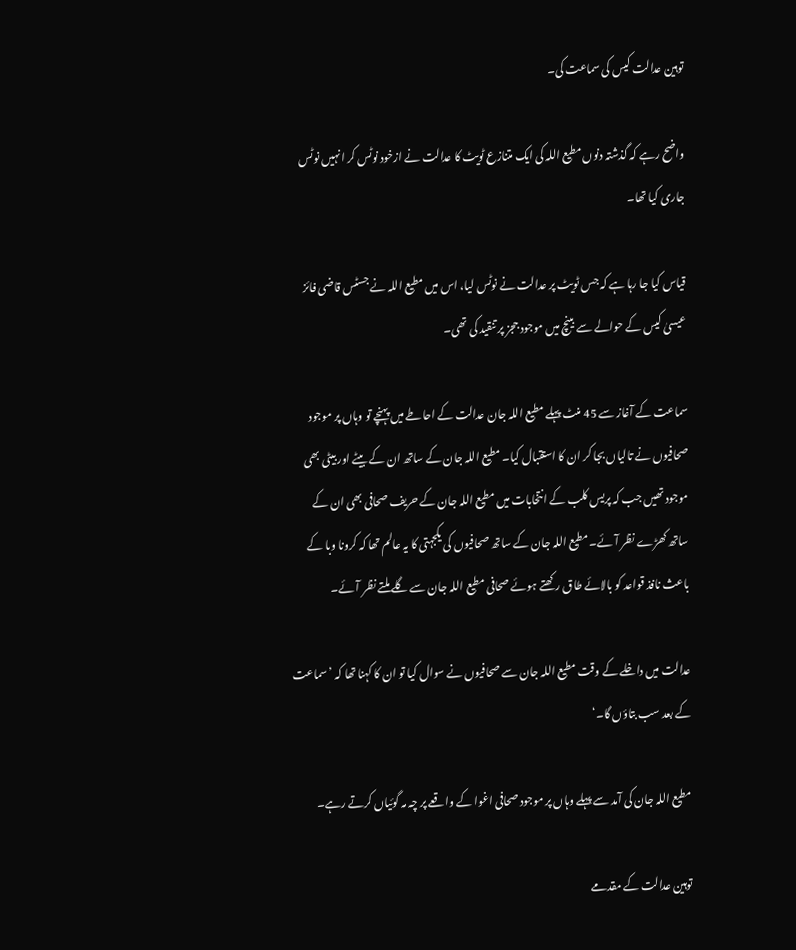توہین عدالت کیس کی سماعت کی۔

واضح رہے کہ گذشتہ دنوں مطیع اللہ کی ایک متنازع ٹویٹ کا عدالت نے ازخود نوٹس کر انہیں نوٹس جاری کیا تھا۔

قیاس کیا جا رہا ہے کہ جس ٹویٹ پر عدالت نے نوٹس لیا، اس میں مطیع اللہ نے جسٹس قاضی فائز عیسیٰ کیس کے حوالے سے بینچ میں موجود ججز پر تنقید کی تھی۔

سماعت کے آغاز سے 45 منٹ پہلے مطیع اللہ جان عدالت کے احاطے میں پہنچے تو وہاں پر موجود صحافیوں نے تالیاں بجا کر ان کا استقبال کیا۔ مطیع اللہ جان کے ساتھ ان کے بیٹے اور بیٹی بھی موجود تھیں جب کہ پریس کلب کے انتخابات میں مطیع اللہ جان کے حریف صحافی بھی ان کے ساتھ کھڑے نظر آئے۔ مطیع اللہ جان کے ساتھ صحافیوں کی یکجہتی کا یہ عالم تھا کہ کرونا وبا کے باعث نافذ قواعد کو بالائے طاق رکھتے ہوئے صحافی مطیع اللہ جان سے گلے ملتے نظر آئے۔

عدالت میں داخلے کے وقت مطیع اللہ جان سے صحافیوں نے سوال کیا تو ان کا کہنا تھا کہ ’سماعت کے بعد سب بتاؤں گا۔‘

مطیع اللہ جان کی آمد سے پہلے وہاں پر موجود صحافی اغوا کے واقعے پر چہ مہ گوئیاں کرتے رہے۔

توہین عدالت کے مقدمے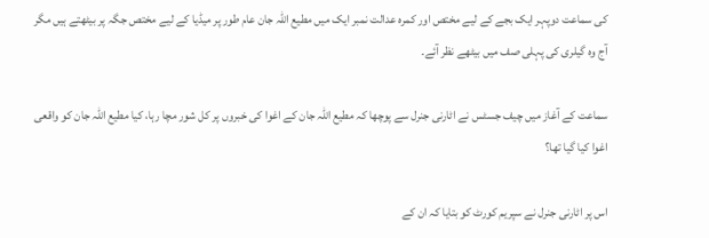کی سماعت دوپہر ایک بجے کے لیے مختص اور کمرہ عدالت نمبر ایک میں مطیع اللہ جان عام طور پر میڈیا کے لیے مختص جگہ پر بیٹھتے ہیں مگر آج وہ گیلری کی پہلی صف میں بیٹھے نظر آئے۔

سماعت کے آغاز میں چیف جسٹس نے اٹارنی جنرل سے پوچھا کہ مطیع اللہ جان کے اغوا کی خبروں پر کل شور مچا رہا، کیا مطیع اللہ جان کو واقعی اغوا کیا گیا تھا؟

اس پر اٹارنی جنرل نے سپریم کورٹ کو بتایا کہ ان کے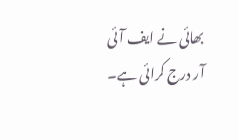بھائی نے ایف آئی آر درج کرائی ہے۔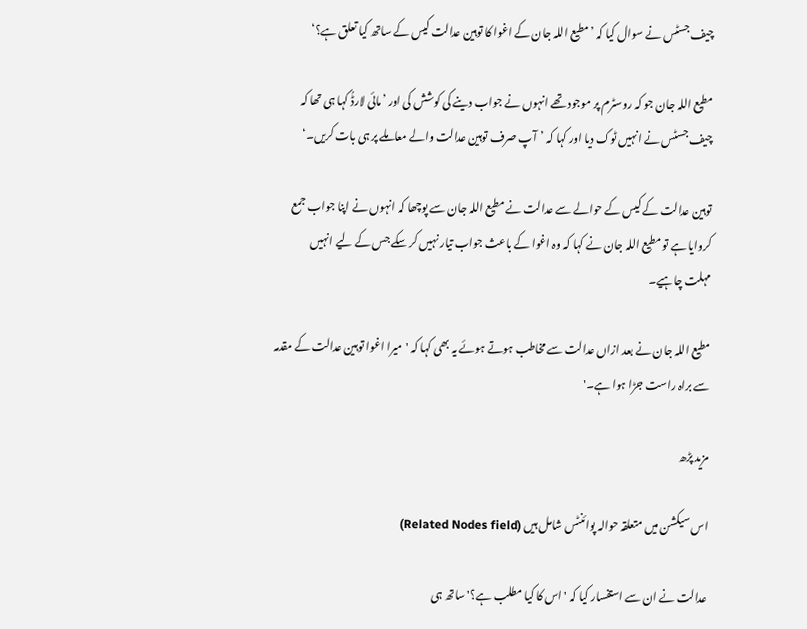چیف جسٹس نے سوال کیا کہ ’مطیع اللہ جان کے اغوا کا توہین عدالت کیس کے ساتھ کیا تعلق ہے؟‘

مطیع اللہ جان جو کہ روسٹرم پر موجود تھے انہوں نے جواب دینے کی کوشش کی اور ’مائی لارڈُ کہا ہی تھا کہ چیف جسٹس نے انہیں ٹوک دیا اور کہا کہ ’آپ صرف توہین عدالت والے معاملے پر ہی بات کریں۔‘

توہین عدالت کے کیس کے حوالے سے عدالت نے مطیع اللہ جان سے پوچھا کہ انہوں نے اپنا جواب جمع کروایا ہے تو مطیع اللہ جان نے کہا کہ وہ اغوا کے باعث جواب تیار نہیں کر سکے جس کے لیے انہیں مہلت چاہیے۔

مطیع اللہ جان نے بعد ازاں عدالت سے مخاطب ہوتے ہوئے یہ بھی کہا کہ 'میرا اغوا توہین عدالت کے مقدمہ سے براہ راست جڑا ہوا ہے۔'

مزید پڑھ

اس سیکشن میں متعلقہ حوالہ پوائنٹس شامل ہیں (Related Nodes field)

عدالت نے ان سے استفسار کیا کہ 'اس کا کیا مطلب ہے؟' ساتھ ہی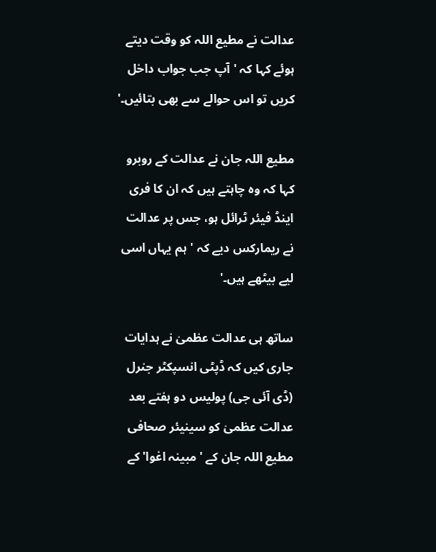عدالت نے مطیع اللہ کو وقت دیتے ہوئے کہا کہ 'آپ جب جواب داخل کریں تو اس حوالے سے بھی بتائیں۔'

مطیع اللہ جان نے عدالت کے روبرو کہا کہ وہ چاہتے ہیں کہ ان کا فری اینڈ فیئر ٹرائل ہو، جس پر عدالت نے ریمارکس دیے کہ 'ہم یہاں اسی لیے بیٹھے ہیں۔'

ساتھ ہی عدالت عظمیٰ نے ہدایات جاری کیں کہ ڈپٹی انسپکٹر جنرل (ڈی آئی جی) پولیس دو ہفتے بعد عدالت عظمیٰ کو سینیئر صحافی مطیع اللہ جان کے 'مبینہ اغوا' کے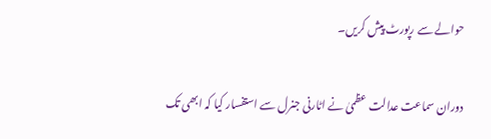حوالے سے رپورٹ پیش کریں۔

دوران سماعت عدالت عظمیٰ نے اٹارنی جنرل سے استفسار کیا کہ ابھی تک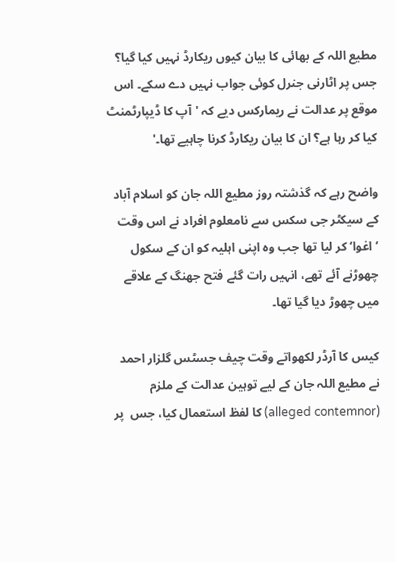مطیع اللہ کے بھائی کا بیان کیوں ریکارڈ نہیں کیا گیا؟ جس پر اٹارنی جنرل کوئی جواب نہیں دے سکے۔ اس موقع پر عدالت نے ریمارکس دیے کہ 'آپ کا ڈیپارٹمنٹ کیا کر رہا ہے؟ ان کا بیان ریکارڈ کرنا چاہیے تھا۔'

واضح رہے کہ گذشتہ روز مطیع اللہ جان کو اسلام آباد کے سیکٹر جی سکس سے نامعلوم افراد نے اس وقت ’اغوا‘ کر لیا تھا جب وہ اپنی اہلیہ کو ان کے سکول چھوڑنے آئے تھے، انہیں رات گئے فتح جھنگ کے علاقے میں چھوڑ دیا گیا تھا۔

کیس کا آرڈر لکھواتے وقت چیف جسٹس گلزار احمد  نے مطیع اللہ جان کے لیے توہین عدالت کے ملزم (alleged contemnor) کا لفظ استعمال کیا، جس  پر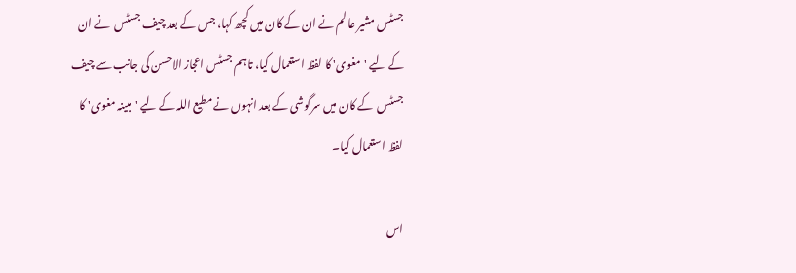جسٹس مشیر عالم نے ان کے کان میں کچھ کہا، جس کے بعد چیف جسٹس  نے ان کے لیے 'مغوی' کا لفظ استعمال کیا، تاہم جسٹس اعجاز الاحسن کی جانب سے چیف جسٹس  کے کان میں سرگوشی کے بعد انہوں نے مطیع اللہ کے لیے 'مبینہ مغوی' کا لفظ استعمال کیا۔

اس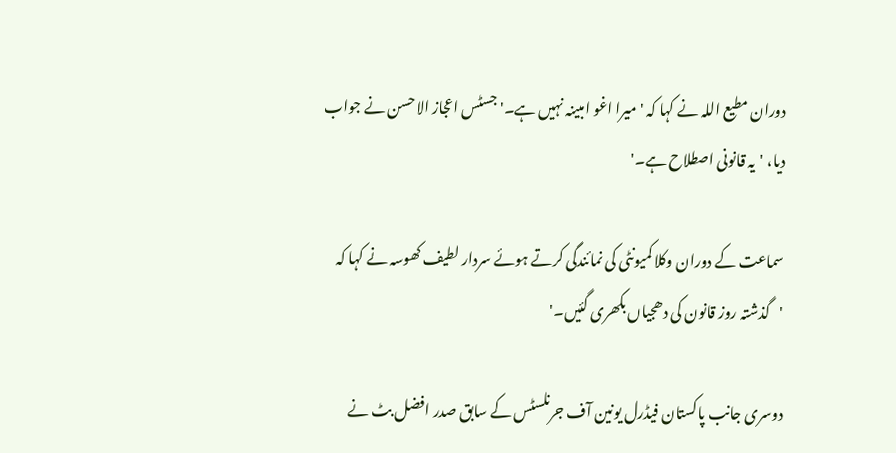دوران مطیع اللہ نے کہا کہ 'میرا اغو امبینہ نہیں ہے۔' جسٹس اعجاز الاحسن نے جواب دیا، 'یہ قانونی اصطلاح ہے۔'

سماعت کے دوران وکلا کمیونٹی کی نمائندگی کرتے ہوئے سردار لطیف کھوسہ نے کہا کہ 'گذشتہ روز قانون کی دھجیاں بکھری گئیں۔'

دوسری جانب پاکستان فیڈرل یونین آف جرنلسٹس کے سابق صدر افضل بٹ نے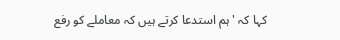کہا کہ 'ہم استدعا کرتے ہیں کہ معاملے کو رفع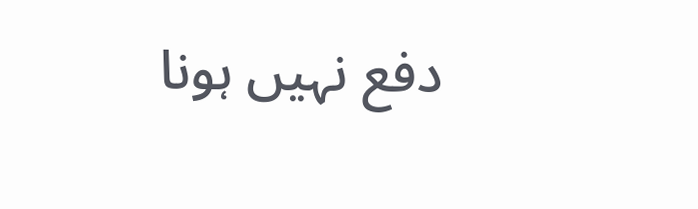دفع نہیں ہونا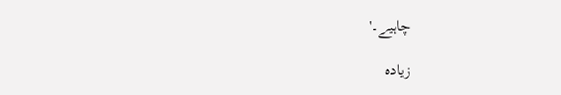چاہیے۔'

زیادہ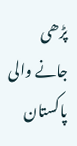پڑھی جانے والی پاکستان